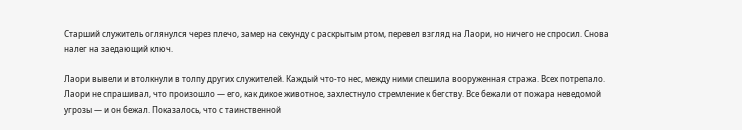Старший служитель оглянулся через плечо, замер на секунду с раскрытым ртом, перевел взгляд на Лаори, но ничего не спросил. Снова налег на заедающий ключ.

Лаори вывели и втолкнули в толпу других служителей. Каждый что-то нес, между ними спешила вооруженная стража. Всех потрепало. Лаори не спрашивал, что произошло — его, как дикое животное, захлестнуло стремление к бегству. Все бежали от пожара неведомой угрозы — и он бежал. Показалось, что с таинственной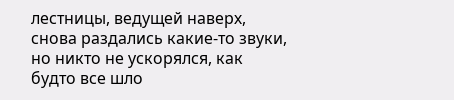лестницы, ведущей наверх, снова раздались какие-то звуки, но никто не ускорялся, как будто все шло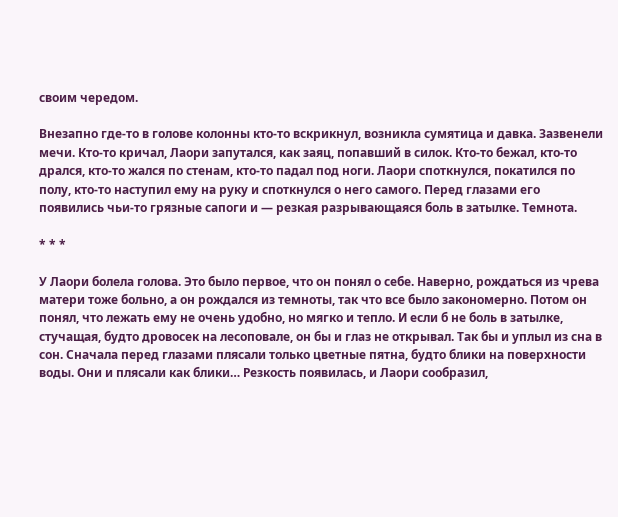своим чередом.

Внезапно где-то в голове колонны кто-то вскрикнул, возникла сумятица и давка. Зазвенели мечи. Кто-то кричал, Лаори запутался, как заяц, попавший в силок. Кто-то бежал, кто-то дрался, кто-то жался по стенам, кто-то падал под ноги. Лаори споткнулся, покатился по полу, кто-то наступил ему на руку и споткнулся о него самого. Перед глазами его появились чьи-то грязные сапоги и — резкая разрывающаяся боль в затылке. Темнота.

* * *

У Лаори болела голова. Это было первое, что он понял о себе. Наверно, рождаться из чрева матери тоже больно, а он рождался из темноты, так что все было закономерно. Потом он понял, что лежать ему не очень удобно, но мягко и тепло. И если б не боль в затылке, стучащая, будто дровосек на лесоповале, он бы и глаз не открывал. Так бы и уплыл из сна в сон. Сначала перед глазами плясали только цветные пятна, будто блики на поверхности воды. Они и плясали как блики… Резкость появилась, и Лаори сообразил,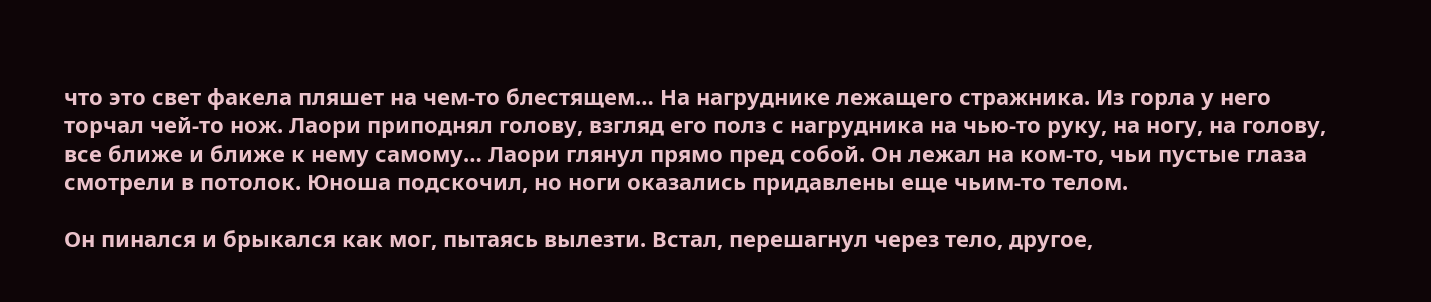что это свет факела пляшет на чем-то блестящем… На нагруднике лежащего стражника. Из горла у него торчал чей-то нож. Лаори приподнял голову, взгляд его полз с нагрудника на чью-то руку, на ногу, на голову, все ближе и ближе к нему самому… Лаори глянул прямо пред собой. Он лежал на ком-то, чьи пустые глаза смотрели в потолок. Юноша подскочил, но ноги оказались придавлены еще чьим-то телом.

Он пинался и брыкался как мог, пытаясь вылезти. Встал, перешагнул через тело, другое,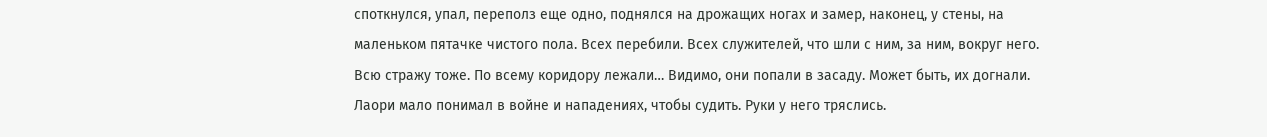споткнулся, упал, переполз еще одно, поднялся на дрожащих ногах и замер, наконец, у стены, на маленьком пятачке чистого пола. Всех перебили. Всех служителей, что шли с ним, за ним, вокруг него. Всю стражу тоже. По всему коридору лежали… Видимо, они попали в засаду. Может быть, их догнали. Лаори мало понимал в войне и нападениях, чтобы судить. Руки у него тряслись.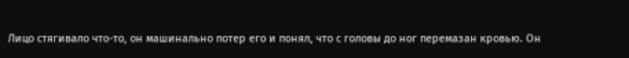Лицо стягивало что-то, он машинально потер его и понял, что с головы до ног перемазан кровью. Он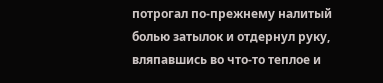потрогал по-прежнему налитый болью затылок и отдернул руку, вляпавшись во что-то теплое и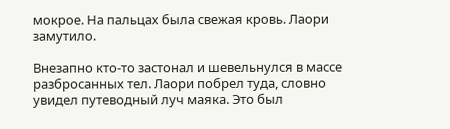мокрое. На пальцах была свежая кровь. Лаори замутило.

Внезапно кто-то застонал и шевельнулся в массе разбросанных тел. Лаори побрел туда, словно увидел путеводный луч маяка. Это был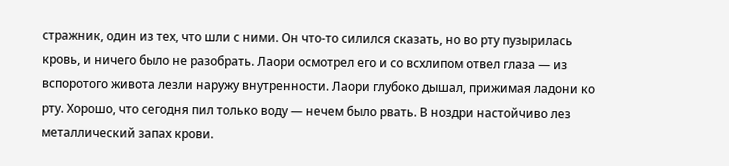стражник, один из тех, что шли с ними. Он что-то силился сказать, но во рту пузырилась кровь, и ничего было не разобрать. Лаори осмотрел его и со всхлипом отвел глаза — из вспоротого живота лезли наружу внутренности. Лаори глубоко дышал, прижимая ладони ко рту. Хорошо, что сегодня пил только воду — нечем было рвать. В ноздри настойчиво лез металлический запах крови.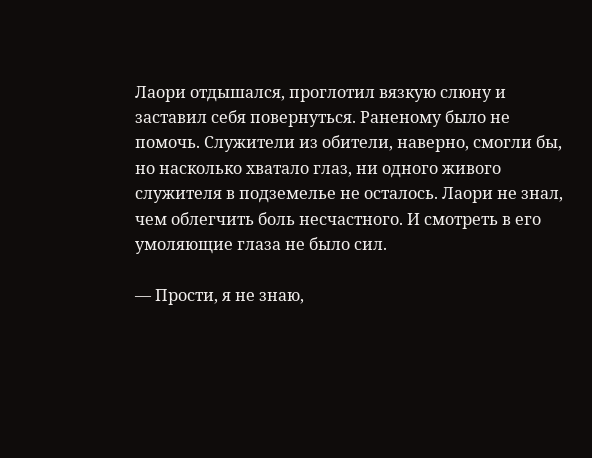Лаори отдышался, проглотил вязкую слюну и заставил себя повернуться. Раненому было не помочь. Служители из обители, наверно, смогли бы, но насколько хватало глаз, ни одного живого служителя в подземелье не осталось. Лаори не знал, чем облегчить боль несчастного. И смотреть в его умоляющие глаза не было сил.

— Прости, я не знаю,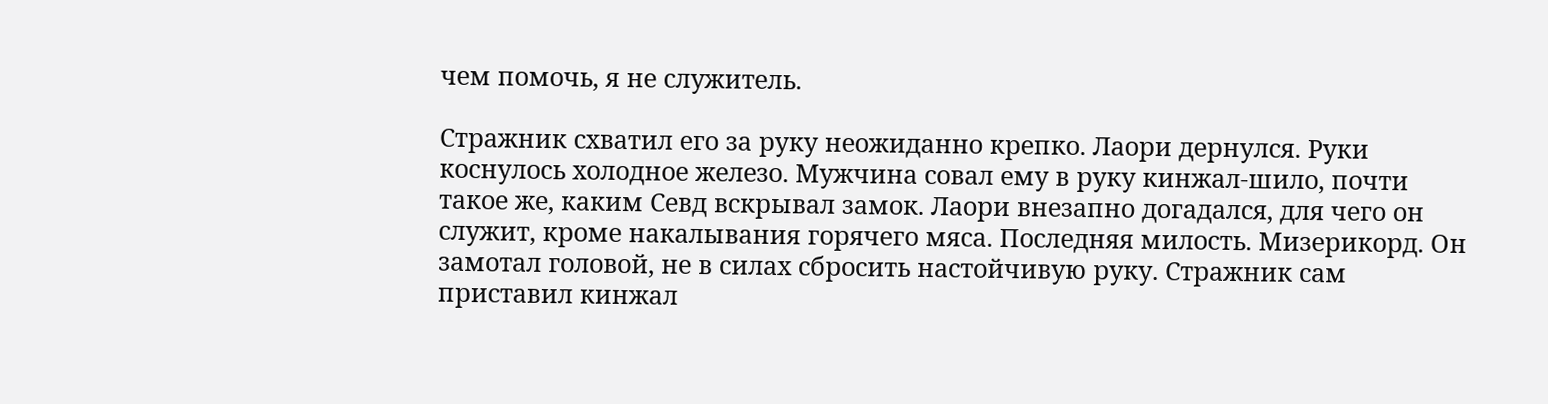чем помочь, я не служитель.

Стражник схватил его за руку неожиданно крепко. Лаори дернулся. Руки коснулось холодное железо. Мужчина совал ему в руку кинжал-шило, почти такое же, каким Севд вскрывал замок. Лаори внезапно догадался, для чего он служит, кроме накалывания горячего мяса. Последняя милость. Мизерикорд. Он замотал головой, не в силах сбросить настойчивую руку. Стражник сам приставил кинжал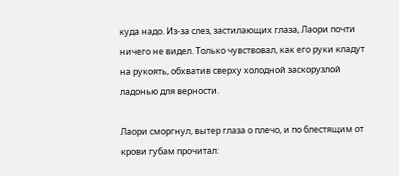куда надо. Из-за слез, застилающих глаза, Лаори почти ничего не видел. Только чувствовал, как его руки кладут на рукоять, обхватив сверху холодной заскорузлой ладонью для верности.

Лаори сморгнул, вытер глаза о плечо, и по блестящим от крови губам прочитал: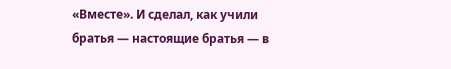«Вместе». И сделал, как учили братья — настоящие братья — в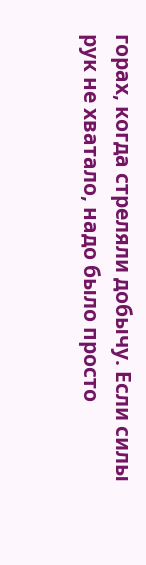горах, когда стреляли добычу. Если силы рук не хватало, надо было просто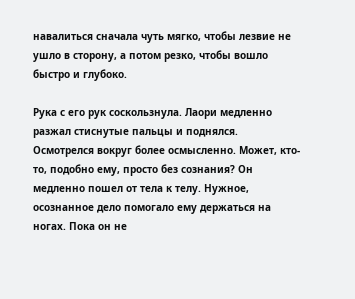навалиться сначала чуть мягко, чтобы лезвие не ушло в сторону, а потом резко, чтобы вошло быстро и глубоко.

Рука с его рук соскользнула. Лаори медленно разжал стиснутые пальцы и поднялся. Осмотрелся вокруг более осмысленно. Может, кто-то, подобно ему, просто без сознания? Он медленно пошел от тела к телу. Нужное, осознанное дело помогало ему держаться на ногах. Пока он не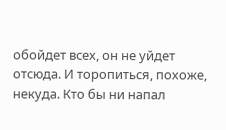обойдет всех, он не уйдет отсюда. И торопиться, похоже, некуда. Кто бы ни напал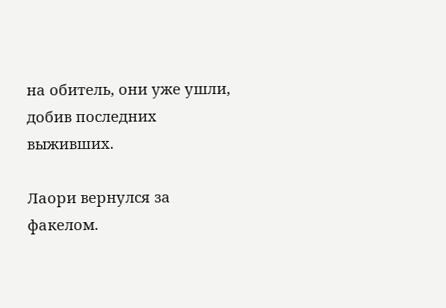на обитель, они уже ушли, добив последних выживших.

Лаори вернулся за факелом.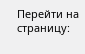Перейти на страницу: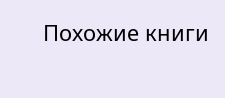Похожие книги